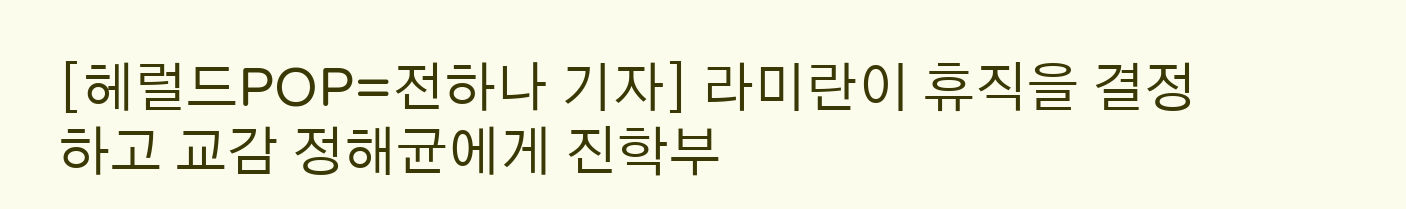[헤럴드POP=전하나 기자] 라미란이 휴직을 결정하고 교감 정해균에게 진학부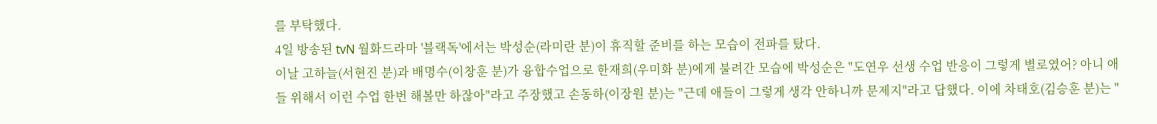를 부탁했다.
4일 방송된 tvN 월화드라마 '블랙독'에서는 박성순(라미란 분)이 휴직할 준비를 하는 모습이 전파를 탔다.
이날 고하늘(서현진 분)과 배명수(이창훈 분)가 융합수업으로 한재희(우미화 분)에게 불려간 모습에 박성순은 "도연우 선생 수업 반응이 그렇게 별로였어? 아니 애들 위해서 이런 수업 한번 해볼만 하잖아"라고 주장했고 손동하(이장원 분)는 "근데 애들이 그렇게 생각 안하니까 문제지"라고 답했다. 이에 차태호(김승훈 분)는 "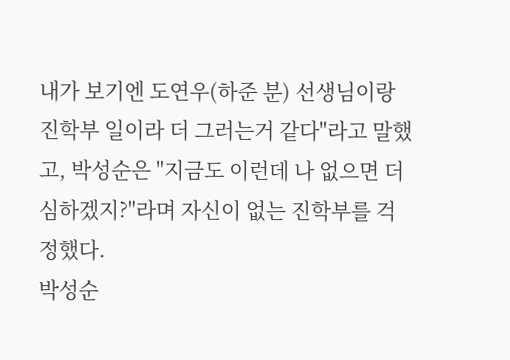내가 보기엔 도연우(하준 분) 선생님이랑 진학부 일이라 더 그러는거 같다"라고 말했고, 박성순은 "지금도 이런데 나 없으면 더 심하겠지?"라며 자신이 없는 진학부를 걱정했다.
박성순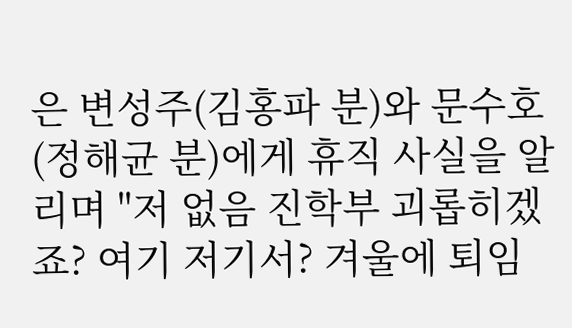은 변성주(김홍파 분)와 문수호(정해균 분)에게 휴직 사실을 알리며 "저 없음 진학부 괴롭히겠죠? 여기 저기서? 겨울에 퇴임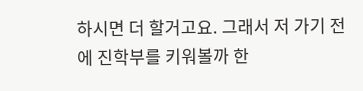하시면 더 할거고요. 그래서 저 가기 전에 진학부를 키워볼까 한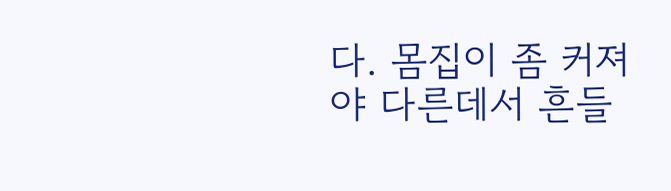다. 몸집이 좀 커져야 다른데서 흔들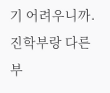기 어려우니까. 진학부랑 다른 부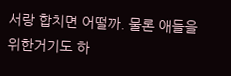서랑 합치면 어떨까. 물론 애들을 위한거기도 하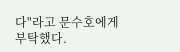다"라고 문수호에게 부탁했다.